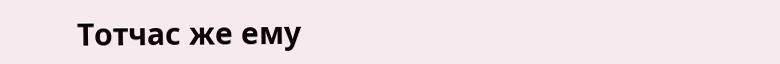Тотчас же ему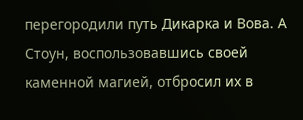перегородили путь Дикарка и Вова. А Стоун, воспользовавшись своей каменной магией, отбросил их в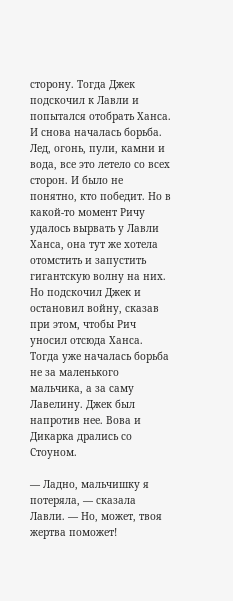сторону. Тогда Джек подскочил к Лавли и попытался отобрать Ханса. И снова началась борьба. Лед, огонь, пули, камни и вода, все это летело со всех сторон. И было не понятно, кто победит. Но в какой-то момент Ричу удалось вырвать у Лавли Ханса, она тут же хотела отомстить и запустить гигантскую волну на них. Но подскочил Джек и остановил войну, сказав при этом, чтобы Рич уносил отсюда Ханса. Тогда уже началась борьба не за маленького мальчика, а за саму Лавелину. Джек был напротив нее. Вова и Дикарка дрались со Стоуном.

— Ладно, мальчишку я потеряла, — сказала Лавли. — Но, может, твоя жертва поможет!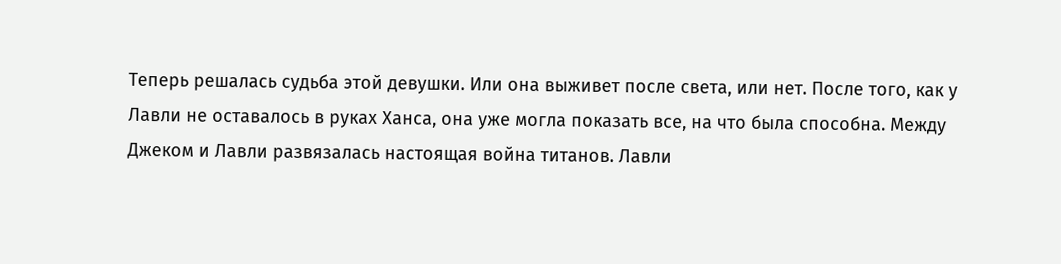Теперь решалась судьба этой девушки. Или она выживет после света, или нет. После того, как у Лавли не оставалось в руках Ханса, она уже могла показать все, на что была способна. Между Джеком и Лавли развязалась настоящая война титанов. Лавли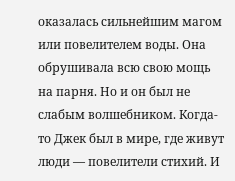оказалась сильнейшим магом или повелителем воды. Она обрушивала всю свою мощь на парня. Но и он был не слабым волшебником. Когда-то Джек был в мире, где живут люди — повелители стихий. И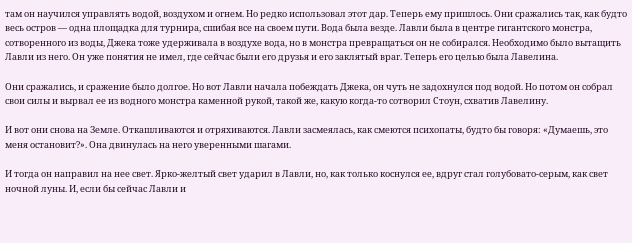там он научился управлять водой, воздухом и огнем. Но редко использовал этот дар. Теперь ему пришлось. Они сражались так, как будто весь остров — одна площадка для турнира, сшибая все на своем пути. Вода была везде. Лавли была в центре гигантского монстра, сотворенного из воды, Джека тоже удерживала в воздухе вода, но в монстра превращаться он не собирался. Необходимо было вытащить Лавли из него. Он уже понятия не имел, где сейчас были его друзья и его заклятый враг. Теперь его целью была Лавелина.

Они сражались, и сражение было долгое. Но вот Лавли начала побеждать Джека, он чуть не задохнулся под водой. Но потом он собрал свои силы и вырвал ее из водного монстра каменной рукой, такой же, какую когда-то сотворил Стоун, схватив Лавелину.

И вот они снова на Земле. Откашливаются и отряхиваются. Лавли засмеялась, как смеются психопаты, будто бы говоря: «Думаешь, это меня остановит?». Она двинулась на него уверенными шагами.

И тогда он направил на нее свет. Ярко-желтый свет ударил в Лавли, но, как только коснулся ее, вдруг стал голубовато-серым, как свет ночной луны. И, если бы сейчас Лавли и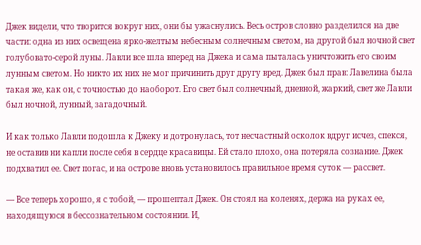Джек видели, что творится вокруг них, они бы ужаснулись. Весь остров словно разделился на две части: одна из них освещена ярко-желтым небесным солнечным светом, на другой был ночной свет голубовато-серой луны. Лавли все шла вперед на Джека и сама пыталась уничтожить его своим лунным светом. Но никто их них не мог причинить друг другу вред. Джек был прав: Лавелина была такая же, как он, с точностью до наоборот. Его свет был солнечный, дневной, жаркий, свет же Лавли был ночной, лунный, загадочный.

И как только Лавли подошла к Джеку и дотронулась, тот несчастный осколок вдруг исчез, спекся, не оставив ни капли после себя в сердце красавицы. Ей стало плохо, она потеряла сознание. Джек подхватил ее. Свет погас, и на острове вновь установилось правильное время суток — рассвет.

— Все теперь хорошо, я с тобой, — прошептал Джек. Он стоял на коленях, держа на руках ее, находящуюся в бессознательном состоянии. И,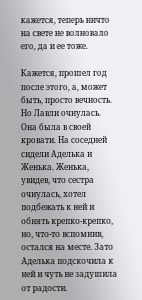кажется, теперь ничто на свете не волновало его, да и ее тоже.

Кажется, прошел год после этого, а, может быть, просто вечность. Но Лавли очнулась. Она была в своей кровати. На соседней сидели Аделька и Женька. Женька, увидев, что сестра очнулась, хотел подбежать к ней и обнять крепко-крепко, но, что-то вспомнив, остался на месте. Зато Аделька подскочила к ней и чуть не задушила от радости.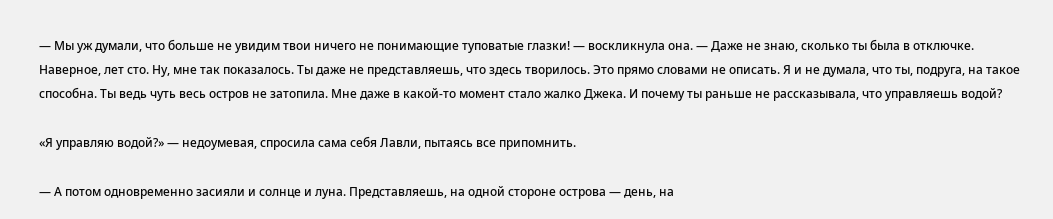— Мы уж думали, что больше не увидим твои ничего не понимающие туповатые глазки! — воскликнула она. — Даже не знаю, сколько ты была в отключке. Наверное, лет сто. Ну, мне так показалось. Ты даже не представляешь, что здесь творилось. Это прямо словами не описать. Я и не думала, что ты, подруга, на такое способна. Ты ведь чуть весь остров не затопила. Мне даже в какой-то момент стало жалко Джека. И почему ты раньше не рассказывала, что управляешь водой?

«Я управляю водой?» — недоумевая, спросила сама себя Лавли, пытаясь все припомнить.

— А потом одновременно засияли и солнце и луна. Представляешь, на одной стороне острова — день, на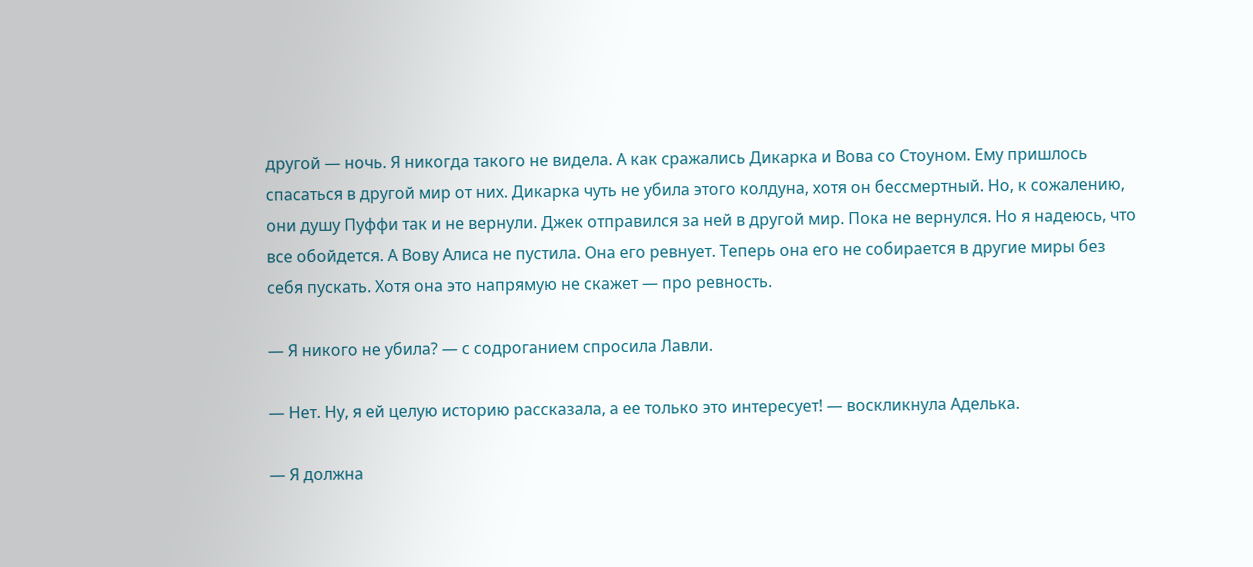другой — ночь. Я никогда такого не видела. А как сражались Дикарка и Вова со Стоуном. Ему пришлось спасаться в другой мир от них. Дикарка чуть не убила этого колдуна, хотя он бессмертный. Но, к сожалению, они душу Пуффи так и не вернули. Джек отправился за ней в другой мир. Пока не вернулся. Но я надеюсь, что все обойдется. А Вову Алиса не пустила. Она его ревнует. Теперь она его не собирается в другие миры без себя пускать. Хотя она это напрямую не скажет — про ревность.

— Я никого не убила? — с содроганием спросила Лавли.

— Нет. Ну, я ей целую историю рассказала, а ее только это интересует! — воскликнула Аделька.

— Я должна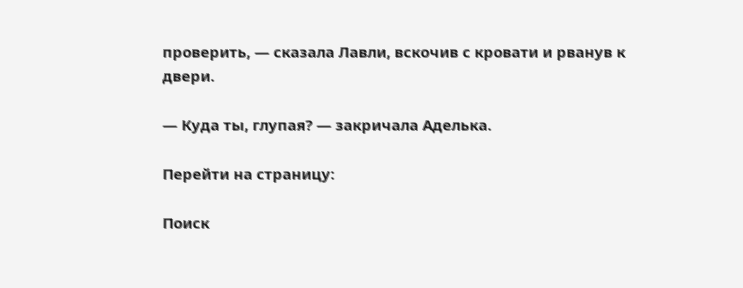проверить, — сказала Лавли, вскочив с кровати и рванув к двери.

— Куда ты, глупая? — закричала Аделька.

Перейти на страницу:

Поиск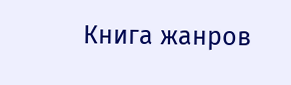Книга жанров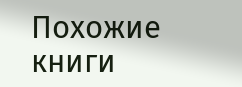Похожие книги